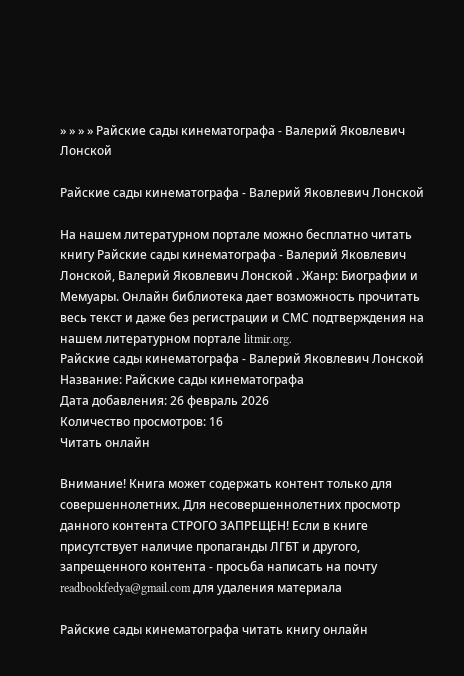» » » » Райские сады кинематографа - Валерий Яковлевич Лонской

Райские сады кинематографа - Валерий Яковлевич Лонской

На нашем литературном портале можно бесплатно читать книгу Райские сады кинематографа - Валерий Яковлевич Лонской, Валерий Яковлевич Лонской . Жанр: Биографии и Мемуары. Онлайн библиотека дает возможность прочитать весь текст и даже без регистрации и СМС подтверждения на нашем литературном портале litmir.org.
Райские сады кинематографа - Валерий Яковлевич Лонской
Название: Райские сады кинематографа
Дата добавления: 26 февраль 2026
Количество просмотров: 16
Читать онлайн

Внимание! Книга может содержать контент только для совершеннолетних. Для несовершеннолетних просмотр данного контента СТРОГО ЗАПРЕЩЕН! Если в книге присутствует наличие пропаганды ЛГБТ и другого, запрещенного контента - просьба написать на почту readbookfedya@gmail.com для удаления материала

Райские сады кинематографа читать книгу онлайн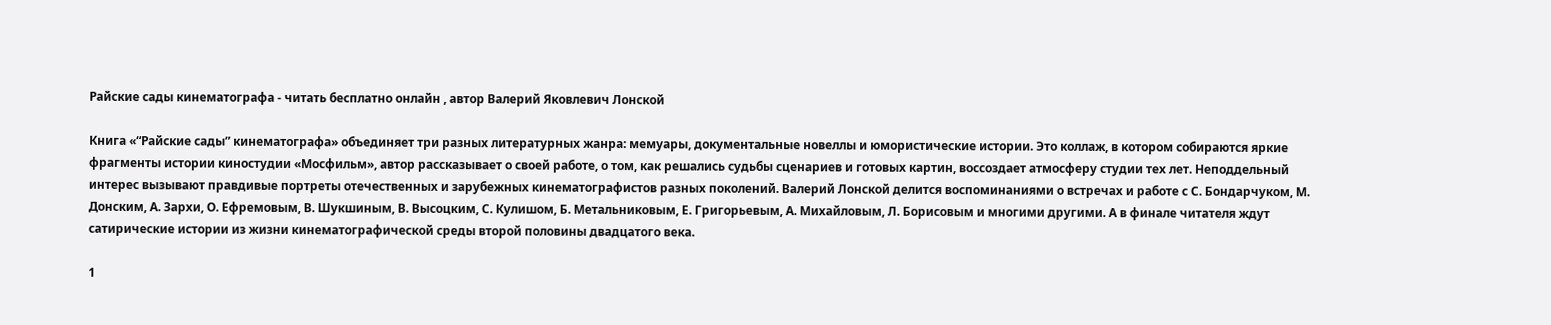Райские сады кинематографа - читать бесплатно онлайн , автор Валерий Яковлевич Лонской

Книга «“Райские сады” кинематографа» объединяет три разных литературных жанра: мемуары, документальные новеллы и юмористические истории. Это коллаж, в котором собираются яркие фрагменты истории киностудии «Мосфильм», автор рассказывает о своей работе, о том, как решались судьбы сценариев и готовых картин, воссоздает атмосферу студии тех лет. Неподдельный интерес вызывают правдивые портреты отечественных и зарубежных кинематографистов разных поколений. Валерий Лонской делится воспоминаниями о встречах и работе с С. Бондарчуком, М. Донским, А. Зархи, О. Ефремовым, В. Шукшиным, В. Высоцким, С. Кулишом, Б. Метальниковым, Е. Григорьевым, А. Михайловым, Л. Борисовым и многими другими. А в финале читателя ждут сатирические истории из жизни кинематографической среды второй половины двадцатого века.

1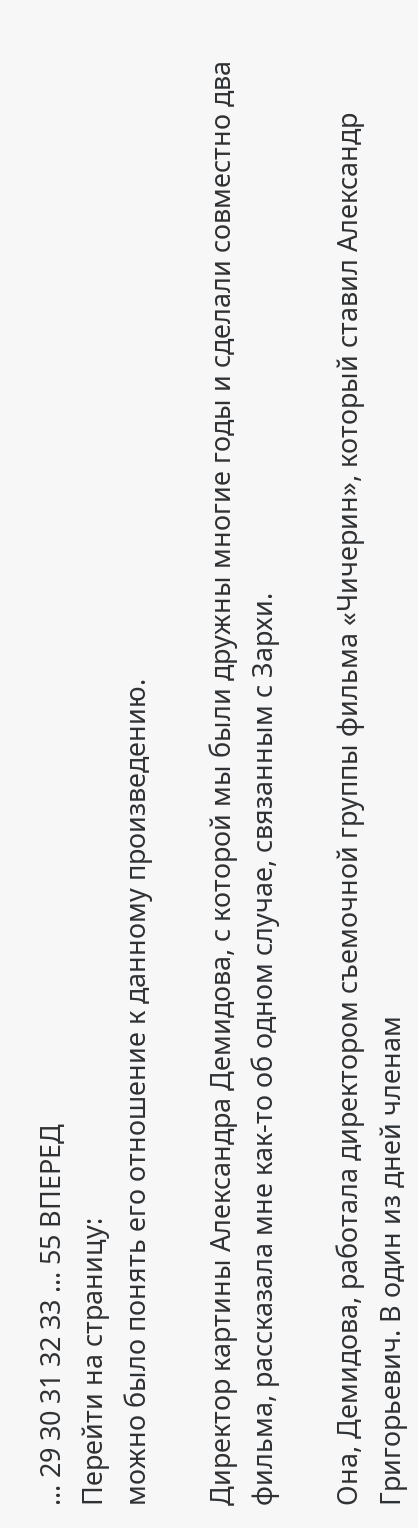... 29 30 31 32 33 ... 55 ВПЕРЕД
Перейти на страницу:
можно было понять его отношение к данному произведению.

Директор картины Александра Демидова, с которой мы были дружны многие годы и сделали совместно два фильма, рассказала мне как-то об одном случае, связанным с Зархи.

Она, Демидова, работала директором съемочной группы фильма «Чичерин», который ставил Александр Григорьевич. В один из дней членам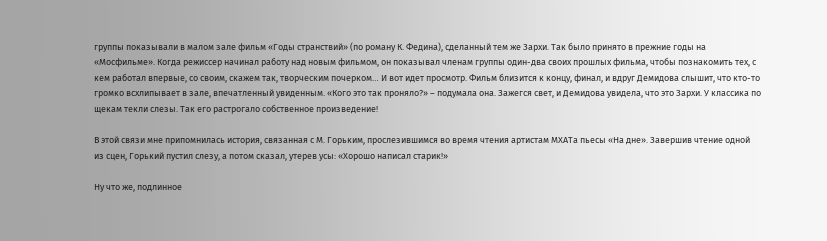группы показывали в малом зале фильм «Годы странствий» (по роману К. Федина), сделанный тем же Зархи. Так было принято в прежние годы на «Мосфильме». Когда режиссер начинал работу над новым фильмом, он показывал членам группы один-два своих прошлых фильма, чтобы познакомить тех, с кем работал впервые, со своим, скажем так, творческим почерком… И вот идет просмотр. Фильм близится к концу, финал, и вдруг Демидова слышит, что кто-то громко всхлипывает в зале, впечатленный увиденным. «Кого это так проняло?» – подумала она. Зажегся свет, и Демидова увидела, что это Зархи. У классика по щекам текли слезы. Так его растрогало собственное произведение!

В этой связи мне припомнилась история, связанная с М. Горьким, прослезившимся во время чтения артистам МХАТа пьесы «На дне». Завершив чтение одной из сцен, Горький пустил слезу, а потом сказал, утерев усы: «Хорошо написал старик!»

Ну что же, подлинное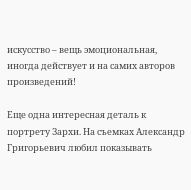искусство – вещь эмоциональная, иногда действует и на самих авторов произведений!

Еще одна интересная деталь к портрету Зархи. На съемках Александр Григорьевич любил показывать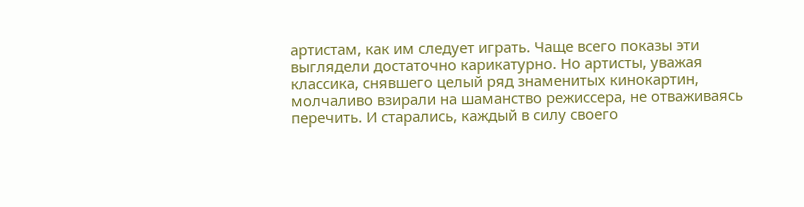артистам, как им следует играть. Чаще всего показы эти выглядели достаточно карикатурно. Но артисты, уважая классика, снявшего целый ряд знаменитых кинокартин, молчаливо взирали на шаманство режиссера, не отваживаясь перечить. И старались, каждый в силу своего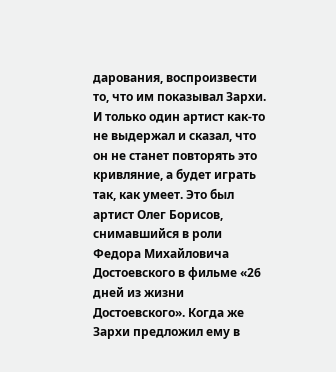дарования, воспроизвести то, что им показывал Зархи. И только один артист как-то не выдержал и сказал, что он не станет повторять это кривляние, а будет играть так, как умеет. Это был артист Олег Борисов, снимавшийся в роли Федора Михайловича Достоевского в фильме «26 дней из жизни Достоевского». Когда же Зархи предложил ему в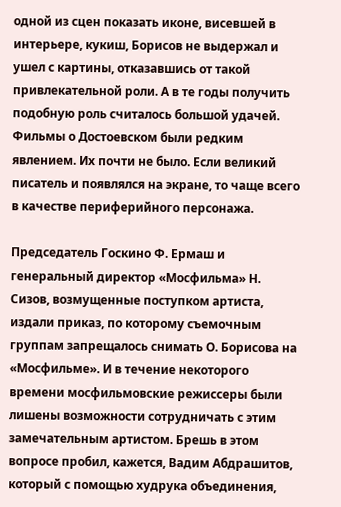одной из сцен показать иконе, висевшей в интерьере, кукиш, Борисов не выдержал и ушел с картины, отказавшись от такой привлекательной роли. А в те годы получить подобную роль считалось большой удачей. Фильмы о Достоевском были редким явлением. Их почти не было. Если великий писатель и появлялся на экране, то чаще всего в качестве периферийного персонажа.

Председатель Госкино Ф. Ермаш и генеральный директор «Мосфильма» Н. Сизов, возмущенные поступком артиста, издали приказ, по которому съемочным группам запрещалось снимать О. Борисова на «Мосфильме». И в течение некоторого времени мосфильмовские режиссеры были лишены возможности сотрудничать с этим замечательным артистом. Брешь в этом вопросе пробил, кажется, Вадим Абдрашитов, который с помощью худрука объединения,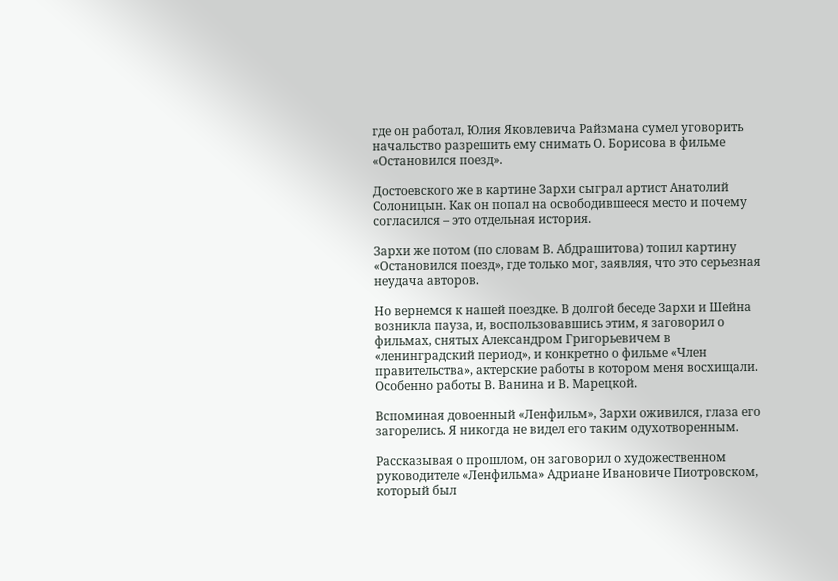где он работал, Юлия Яковлевича Райзмана сумел уговорить начальство разрешить ему снимать О. Борисова в фильме «Остановился поезд».

Достоевского же в картине Зархи сыграл артист Анатолий Солоницын. Как он попал на освободившееся место и почему согласился – это отдельная история.

Зархи же потом (по словам В. Абдрашитова) топил картину «Остановился поезд», где только мог, заявляя, что это серьезная неудача авторов.

Но вернемся к нашей поездке. В долгой беседе Зархи и Шейна возникла пауза, и, воспользовавшись этим, я заговорил о фильмах, снятых Александром Григорьевичем в «ленинградский период», и конкретно о фильме «Член правительства», актерские работы в котором меня восхищали. Особенно работы В. Ванина и В. Марецкой.

Вспоминая довоенный «Ленфильм», Зархи оживился, глаза его загорелись. Я никогда не видел его таким одухотворенным.

Рассказывая о прошлом, он заговорил о художественном руководителе «Ленфильма» Адриане Ивановиче Пиотровском, который был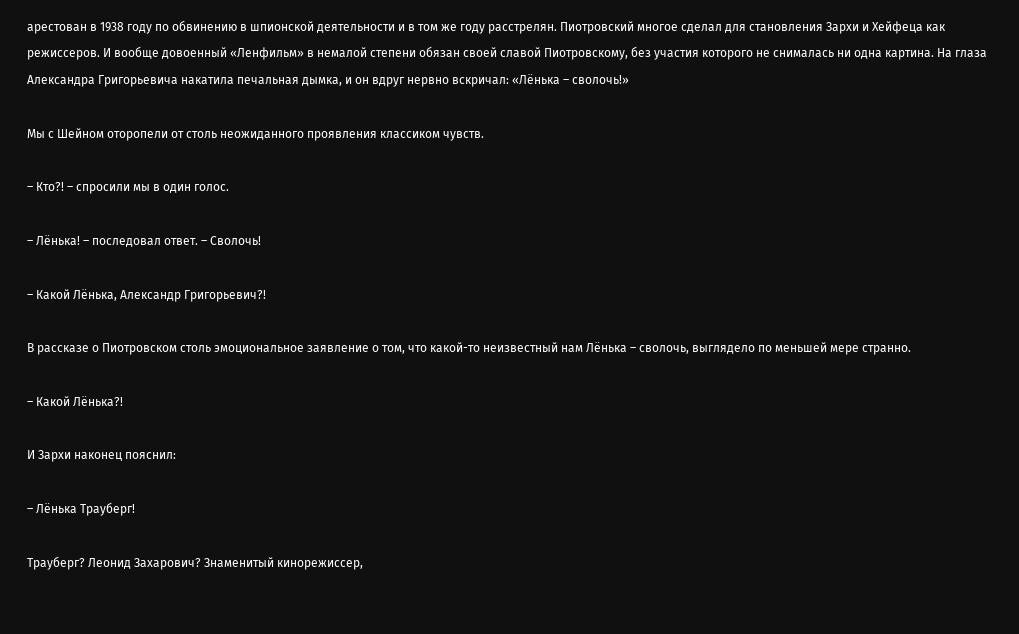арестован в 1938 году по обвинению в шпионской деятельности и в том же году расстрелян. Пиотровский многое сделал для становления Зархи и Хейфеца как режиссеров. И вообще довоенный «Ленфильм» в немалой степени обязан своей славой Пиотровскому, без участия которого не снималась ни одна картина. На глаза Александра Григорьевича накатила печальная дымка, и он вдруг нервно вскричал: «Лёнька – сволочь!»

Мы с Шейном оторопели от столь неожиданного проявления классиком чувств.

– Кто?! – спросили мы в один голос.

– Лёнька! – последовал ответ. – Сволочь!

– Какой Лёнька, Александр Григорьевич?!

В рассказе о Пиотровском столь эмоциональное заявление о том, что какой-то неизвестный нам Лёнька – сволочь, выглядело по меньшей мере странно.

– Какой Лёнька?!

И Зархи наконец пояснил:

– Лёнька Трауберг!

Трауберг? Леонид Захарович? Знаменитый кинорежиссер,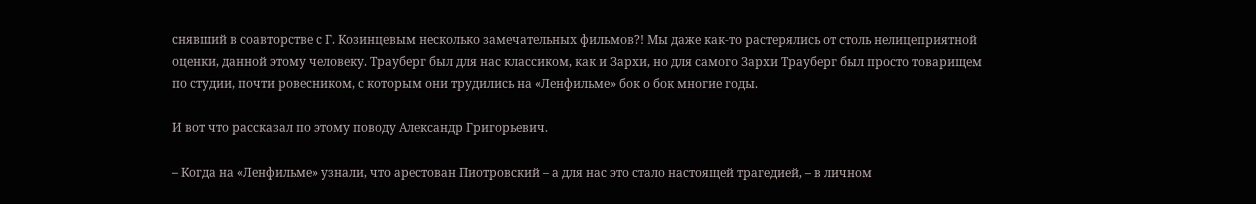снявший в соавторстве с Г. Козинцевым несколько замечательных фильмов?! Мы даже как-то растерялись от столь нелицеприятной оценки, данной этому человеку. Трауберг был для нас классиком, как и Зархи, но для самого Зархи Трауберг был просто товарищем по студии, почти ровесником, с которым они трудились на «Ленфильме» бок о бок многие годы.

И вот что рассказал по этому поводу Александр Григорьевич.

– Когда на «Ленфильме» узнали, что арестован Пиотровский – а для нас это стало настоящей трагедией, – в личном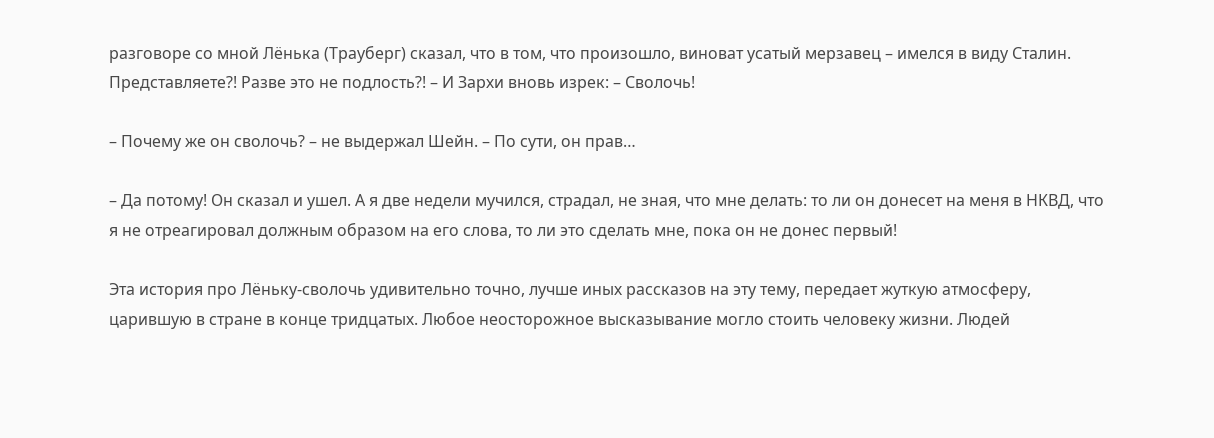разговоре со мной Лёнька (Трауберг) сказал, что в том, что произошло, виноват усатый мерзавец – имелся в виду Сталин. Представляете?! Разве это не подлость?! – И Зархи вновь изрек: – Сволочь!

– Почему же он сволочь? – не выдержал Шейн. – По сути, он прав…

– Да потому! Он сказал и ушел. А я две недели мучился, страдал, не зная, что мне делать: то ли он донесет на меня в НКВД, что я не отреагировал должным образом на его слова, то ли это сделать мне, пока он не донес первый!

Эта история про Лёньку-сволочь удивительно точно, лучше иных рассказов на эту тему, передает жуткую атмосферу, царившую в стране в конце тридцатых. Любое неосторожное высказывание могло стоить человеку жизни. Людей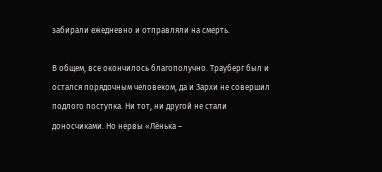забирали ежедневно и отправляли на смерть.

В общем, все окончилось благополучно. Трауберг был и остался порядочным человеком, да и Зархи не совершил подлого поступка. Ни тот, ни другой не стали доносчиками. Но нервы «Лёнька –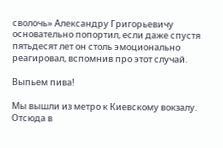сволочь» Александру Григорьевичу основательно попортил, если даже спустя пятьдесят лет он столь эмоционально реагировал, вспомнив про этот случай.

Выпьем пива!

Мы вышли из метро к Киевскому вокзалу. Отсюда в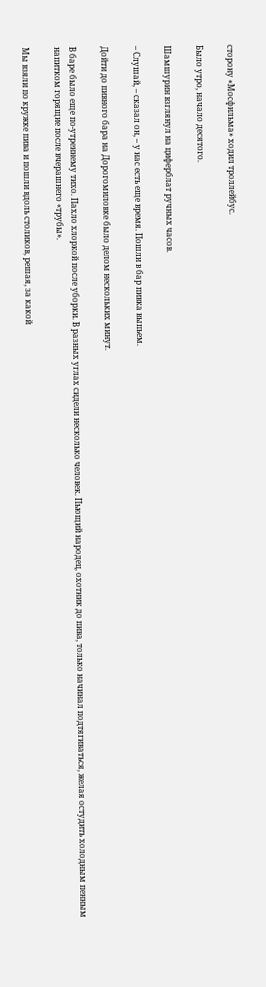сторону «Мосфильма» ходил троллейбус.

Было утро, начало десятого.

Шамшурин взглянул на циферблат ручных часов.

– Слушай, – сказал он, – у нас есть еще время. Пошли в бар пивка выпьем.

Дойти до пивного бара на Дорогомиловке было делом нескольких минут.

В баре было еще по-утреннему тихо. Пахло хлоркой после уборки. В разных углах сидели несколько человек. Пьющий народец, охотник до пива, только начинал подтягиваться, желая остудить холодным пенным напитком горящие после вчерашнего «трубы».

Мы взяли по кружке пива и пошли вдоль столиков, решая, за какой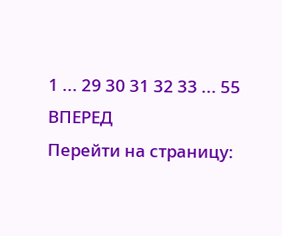1 ... 29 30 31 32 33 ... 55 ВПЕРЕД
Перейти на страницу: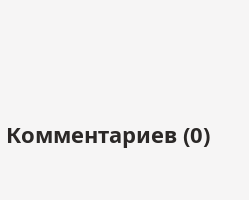Комментариев (0)